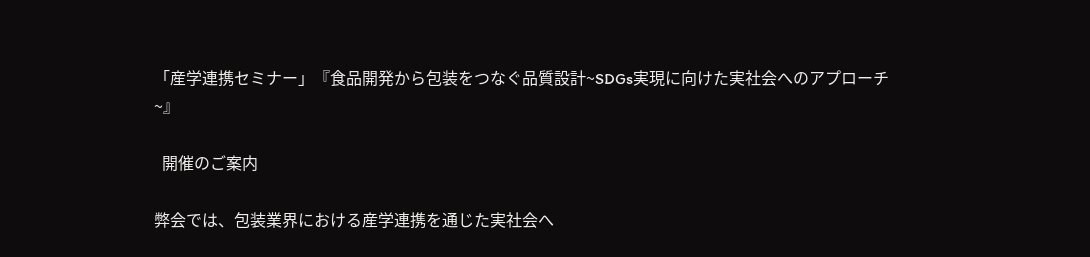「産学連携セミナー」『食品開発から包装をつなぐ品質設計~SDGs実現に向けた実社会へのアプローチ~』

  開催のご案内

弊会では、包装業界における産学連携を通じた実社会へ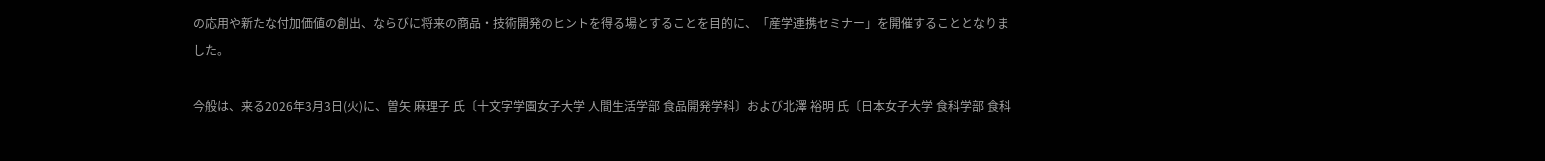の応用や新たな付加価値の創出、ならびに将来の商品・技術開発のヒントを得る場とすることを目的に、「産学連携セミナー」を開催することとなりました。

今般は、来る2026年3月3日(火)に、曽矢 麻理子 氏〔十文字学園女子大学 人間生活学部 食品開発学科〕および北澤 裕明 氏〔日本女子大学 食科学部 食科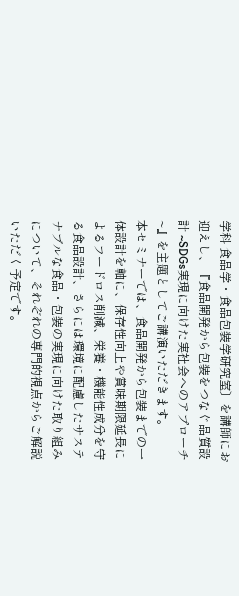学科 食品学・食品包装学研究室〕を講師にお迎えし、『食品開発から包装をつなぐ品質設計 ~SDGs実現に向けた実社会へのアプローチ~』を主題としてご講演いただきます。
本セミナーでは、食品開発から包装までの一体設計を軸に、保存性向上や賞味期限延長によるフードロス削減、栄養・機能性成分を守る食品設計、さらには環境に配慮したサステナブルな食品・包装の実現に向けた取り組みについて、それぞれの専門的視点からご解説いただく予定です。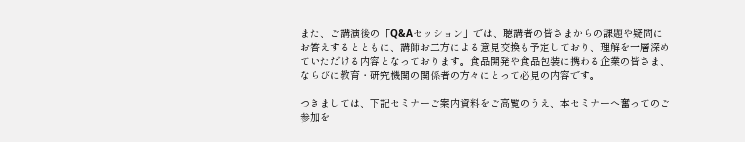また、ご講演後の「Q&Aセッション」では、聴講者の皆さまからの課題や疑問にお答えするとともに、講師お二方による意見交換も予定しており、理解を一層深めていただける内容となっております。食品開発や食品包装に携わる企業の皆さま、ならびに教育・研究機関の関係者の方々にとって必見の内容です。

つきましては、下記セミナーご案内資料をご高覧のうえ、本セミナーへ奮ってのご参加を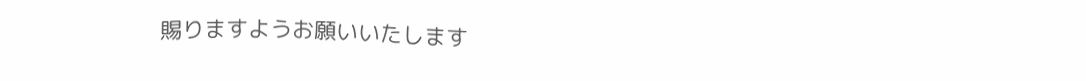賜りますようお願いいたします